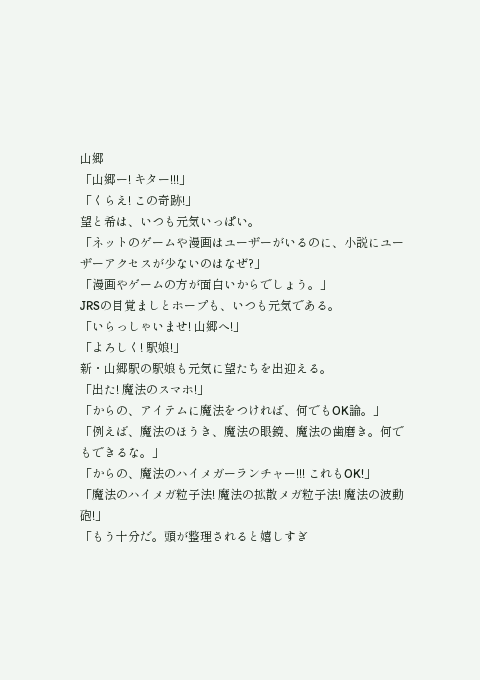山郷
「山郷ー! キター!!!」
「くらえ! この奇跡!」
望と希は、いつも元気いっぱい。
「ネットのゲームや漫画はユーザーがいるのに、小説にユーザーアクセスが少ないのはなぜ?」
「漫画やゲームの方が面白いからでしょう。」
JRSの目覚ましとホープも、いつも元気である。
「いらっしゃいませ! 山郷へ!」
「よろしく! 駅娘!」
新・山郷駅の駅娘も元気に望たちを出迎える。
「出た! 魔法のスマホ!」
「からの、アイテムに魔法をつければ、何でもOK論。」
「例えば、魔法のほうき、魔法の眼鏡、魔法の歯磨き。何でもできるな。」
「からの、魔法のハイメガーランチャー!!! これもOK!」
「魔法のハイメガ粒子法! 魔法の拡散メガ粒子法! 魔法の波動砲!」
「もう十分だ。頭が整理されると嬉しすぎ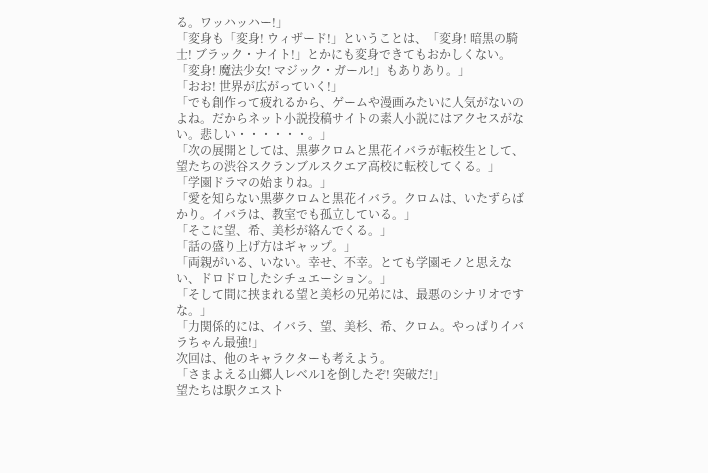る。ワッハッハー!」
「変身も「変身! ウィザード!」ということは、「変身! 暗黒の騎士! ブラック・ナイト!」とかにも変身できてもおかしくない。「変身! 魔法少女! マジック・ガール!」もありあり。」
「おお! 世界が広がっていく!」
「でも創作って疲れるから、ゲームや漫画みたいに人気がないのよね。だからネット小説投稿サイトの素人小説にはアクセスがない。悲しい・・・・・・。」
「次の展開としては、黒夢クロムと黒花イバラが転校生として、望たちの渋谷スクランブルスクエア高校に転校してくる。」
「学園ドラマの始まりね。」
「愛を知らない黒夢クロムと黒花イバラ。クロムは、いたずらばかり。イバラは、教室でも孤立している。」
「そこに望、希、美杉が絡んでくる。」
「話の盛り上げ方はギャップ。」
「両親がいる、いない。幸せ、不幸。とても学園モノと思えない、ドロドロしたシチュエーション。」
「そして間に挟まれる望と美杉の兄弟には、最悪のシナリオですな。」
「力関係的には、イバラ、望、美杉、希、クロム。やっぱりイバラちゃん最強!」
次回は、他のキャラクターも考えよう。
「さまよえる山郷人レベル1を倒したぞ! 突破だ!」
望たちは駅クエスト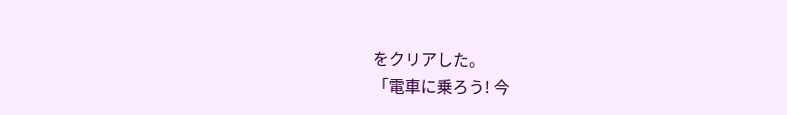をクリアした。
「電車に乗ろう! 今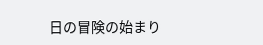日の冒険の始まり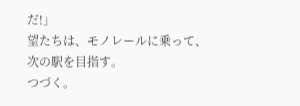だ!」
望たちは、モノレールに乗って、次の駅を目指す。
つづく。